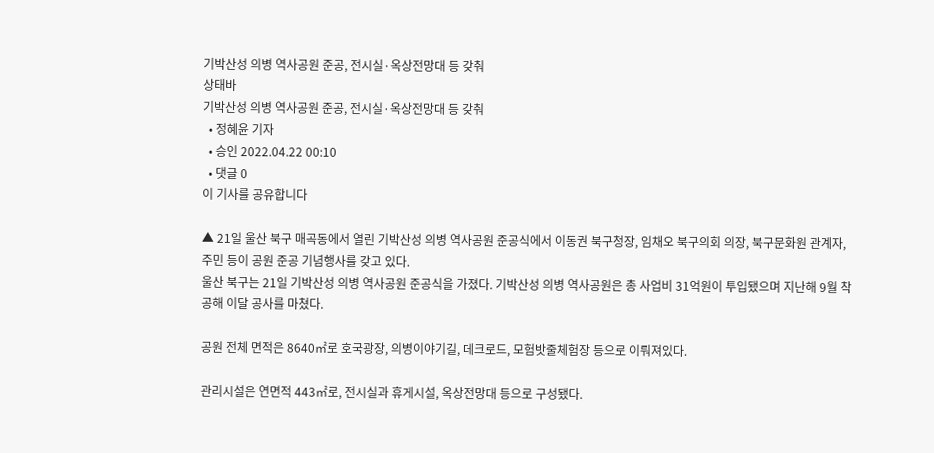기박산성 의병 역사공원 준공, 전시실·옥상전망대 등 갖춰
상태바
기박산성 의병 역사공원 준공, 전시실·옥상전망대 등 갖춰
  • 정혜윤 기자
  • 승인 2022.04.22 00:10
  • 댓글 0
이 기사를 공유합니다

▲ 21일 울산 북구 매곡동에서 열린 기박산성 의병 역사공원 준공식에서 이동권 북구청장, 임채오 북구의회 의장, 북구문화원 관계자, 주민 등이 공원 준공 기념행사를 갖고 있다.
울산 북구는 21일 기박산성 의병 역사공원 준공식을 가졌다. 기박산성 의병 역사공원은 총 사업비 31억원이 투입됐으며 지난해 9월 착공해 이달 공사를 마쳤다.

공원 전체 면적은 8640㎡로 호국광장, 의병이야기길, 데크로드, 모험밧줄체험장 등으로 이뤄져있다.

관리시설은 연면적 443㎡로, 전시실과 휴게시설, 옥상전망대 등으로 구성됐다.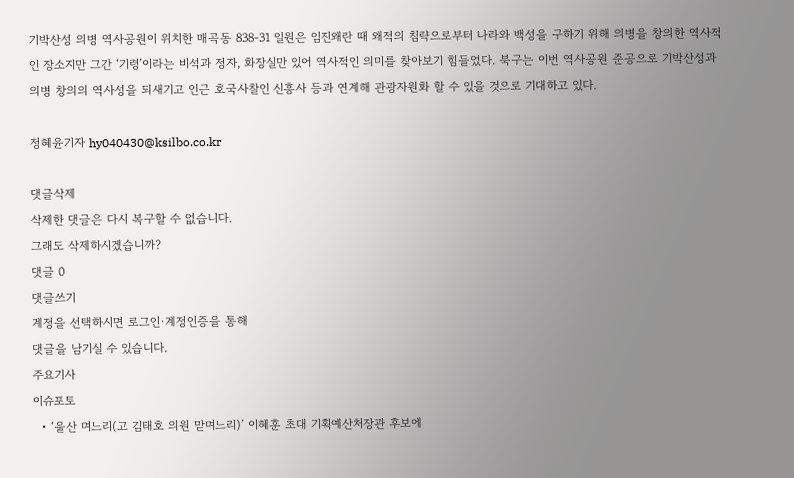기박산성 의병 역사공원이 위치한 매곡동 838-31 일원은 임진왜란 때 왜적의 침략으로부터 나라와 백성을 구하기 위해 의병을 창의한 역사적인 장소지만 그간 ‘기령’이라는 비석과 정자, 화장실만 있어 역사적인 의미를 찾아보기 힘들었다. 북구는 이번 역사공원 준공으로 기박산성과 의병 창의의 역사성을 되새기고 인근 호국사찰인 신흥사 등과 연계해 관광자원화 할 수 있을 것으로 기대하고 있다.

정혜윤기자 hy040430@ksilbo.co.kr

댓글삭제
삭제한 댓글은 다시 복구할 수 없습니다.
그래도 삭제하시겠습니까?
댓글 0
댓글쓰기
계정을 선택하시면 로그인·계정인증을 통해
댓글을 남기실 수 있습니다.
주요기사
이슈포토
  • ‘울산 며느리(고 김태호 의원 맏며느리)’ 이혜훈 초대 기획예산처장관 후보에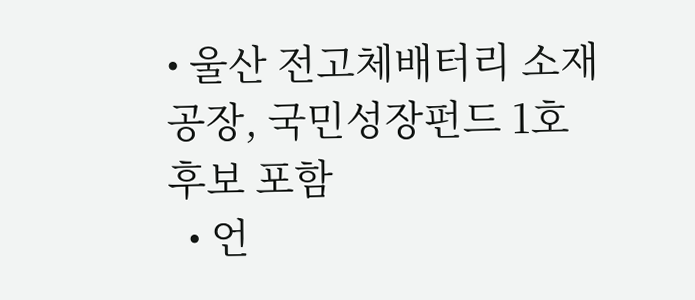• 울산 전고체배터리 소재공장, 국민성장펀드 1호 후보 포함
  • 언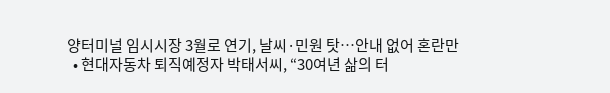양터미널 임시시장 3월로 연기, 날씨·민원 탓…안내 없어 혼란만
  • 현대자동차 퇴직예정자 박태서씨, “30여년 삶의 터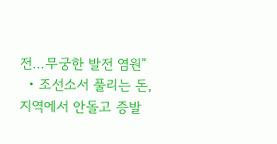전…무궁한 발전 염원”
  • 조선소서 풀리는 돈, 지역에서 안돌고 증발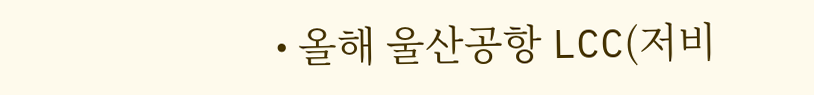• 올해 울산공항 LCC(저비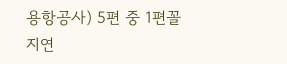용항공사) 5편 중 1편꼴 지연